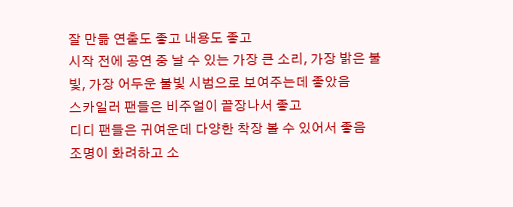잘 만듦 연출도 좋고 내용도 좋고
시작 전에 공연 중 날 수 있는 가장 큰 소리, 가장 밝은 불빛, 가장 어두운 불빛 시범으로 보여주는데 좋았음
스카일러 팬들은 비주얼이 끝장나서 좋고
디디 팬들은 귀여운데 다양한 착장 볼 수 있어서 좋음
조명이 화려하고 소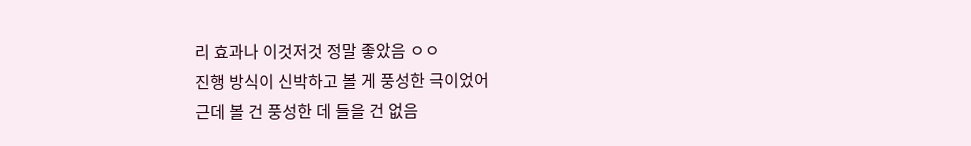리 효과나 이것저것 정말 좋았음 ㅇㅇ
진행 방식이 신박하고 볼 게 풍성한 극이었어
근데 볼 건 풍성한 데 들을 건 없음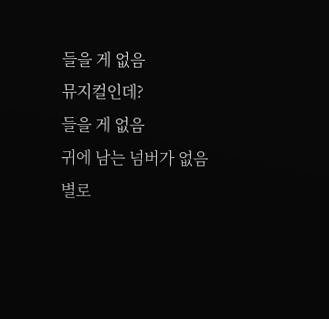들을 게 없음
뮤지컬인데?
들을 게 없음
귀에 남는 넘버가 없음
별로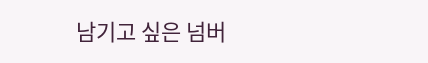남기고 싶은 넘버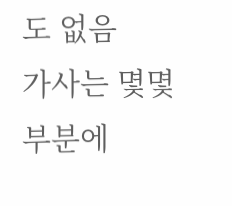도 없음
가사는 몇몇 부분에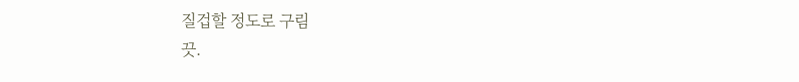질겁할 정도로 구림
끗.